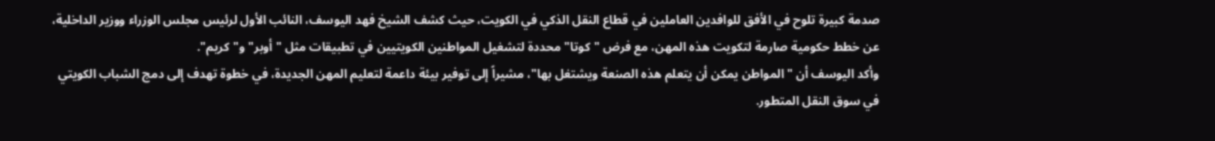صدمة كبيرة تلوح في الأفق للوافدين العاملين في قطاع النقل الذكي في الكويت، حيث كشف الشيخ فهد اليوسف، النائب الأول لرئيس مجلس الوزراء ووزير الداخلية، عن خطط حكومية صارمة لتكويت هذه المهن، مع فرض "كوتا" محددة لتشغيل المواطنين الكويتيين في تطبيقات مثل "أوبر" و"كريم".
وأكد اليوسف أن "المواطن يمكن أن يتعلم هذه الصنعة ويشتغل بها"، مشيراً إلى توفير بيئة داعمة لتعليم المهن الجديدة، في خطوة تهدف إلى دمج الشباب الكويتي في سوق النقل المتطور.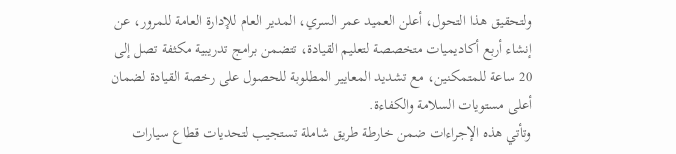ولتحقيق هذا التحول، أعلن العميد عمر السري، المدير العام للإدارة العامة للمرور، عن إنشاء أربع أكاديميات متخصصة لتعليم القيادة، تتضمن برامج تدريبية مكثفة تصل إلى 20 ساعة للمتمكنين، مع تشديد المعايير المطلوبة للحصول على رخصة القيادة لضمان أعلى مستويات السلامة والكفاءة.
وتأتي هذه الإجراءات ضمن خارطة طريق شاملة تستجيب لتحديات قطاع سيارات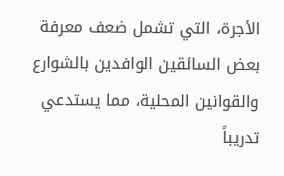الأجرة، التي تشمل ضعف معرفة بعض السائقين الوافدين بالشوارع والقوانين المحلية، مما يستدعي تدريباً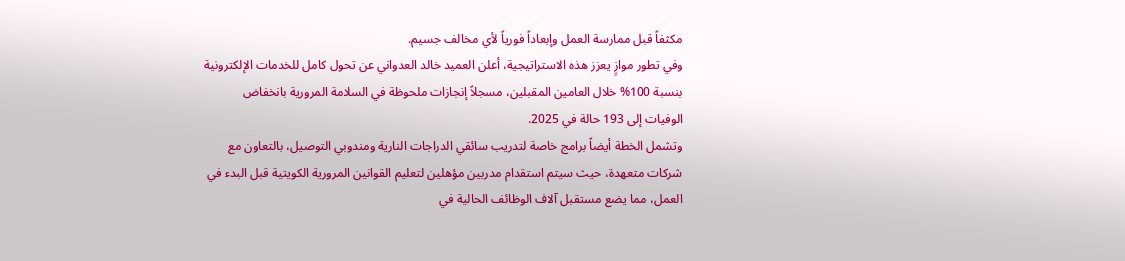مكثفاً قبل ممارسة العمل وإبعاداً فورياً لأي مخالف جسيم.
وفي تطور موازٍ يعزز هذه الاستراتيجية، أعلن العميد خالد العدواني عن تحول كامل للخدمات الإلكترونية بنسبة 100% خلال العامين المقبلين، مسجلاً إنجازات ملحوظة في السلامة المرورية بانخفاض الوفيات إلى 193 حالة في 2025.
وتشمل الخطة أيضاً برامج خاصة لتدريب سائقي الدراجات النارية ومندوبي التوصيل، بالتعاون مع شركات متعهدة، حيث سيتم استقدام مدربين مؤهلين لتعليم القوانين المرورية الكويتية قبل البدء في العمل، مما يضع مستقبل آلاف الوظائف الحالية في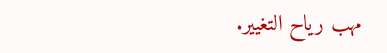مهب رياح التغيير.